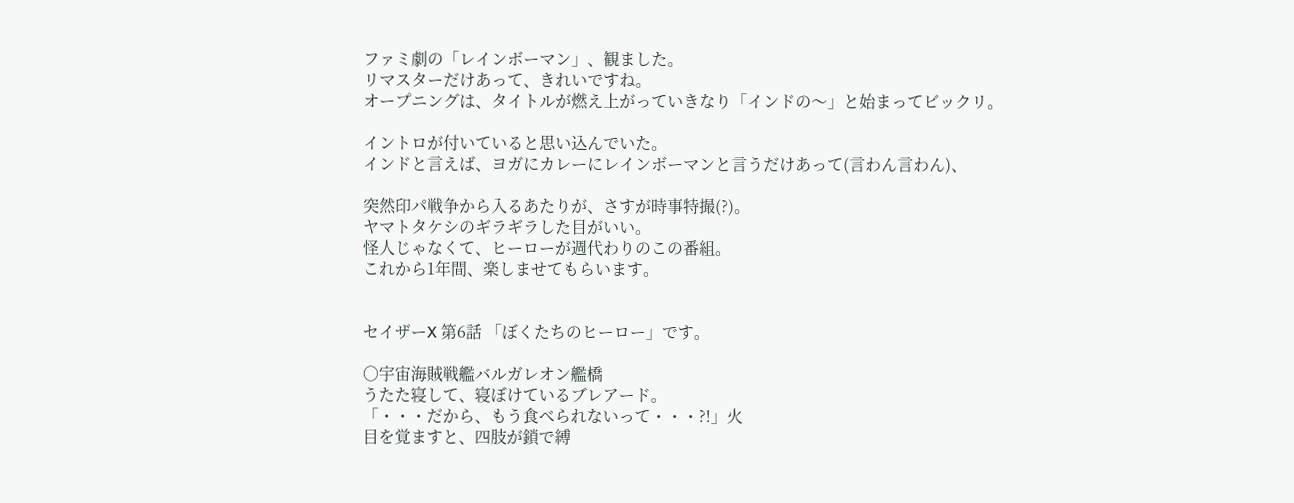ファミ劇の「レインボーマン」、観ました。
リマスターだけあって、きれいですね。
オープニングは、タイトルが燃え上がっていきなり「インドの〜」と始まってビックリ。

イントロが付いていると思い込んでいた。
インドと言えば、ヨガにカレーにレインボーマンと言うだけあって(言わん言わん)、

突然印パ戦争から入るあたりが、さすが時事特撮(?)。
ヤマトタケシのギラギラした目がいい。
怪人じゃなくて、ヒーローが週代わりのこの番組。
これから1年間、楽しませてもらいます。


セイザーX 第6話 「ぼくたちのヒーロー」です。

○宇宙海賊戦艦バルガレオン艦橋
うたた寝して、寝ぼけているブレアード。
「・・・だから、もう食べられないって・・・?!」火
目を覚ますと、四肢が鎖で縛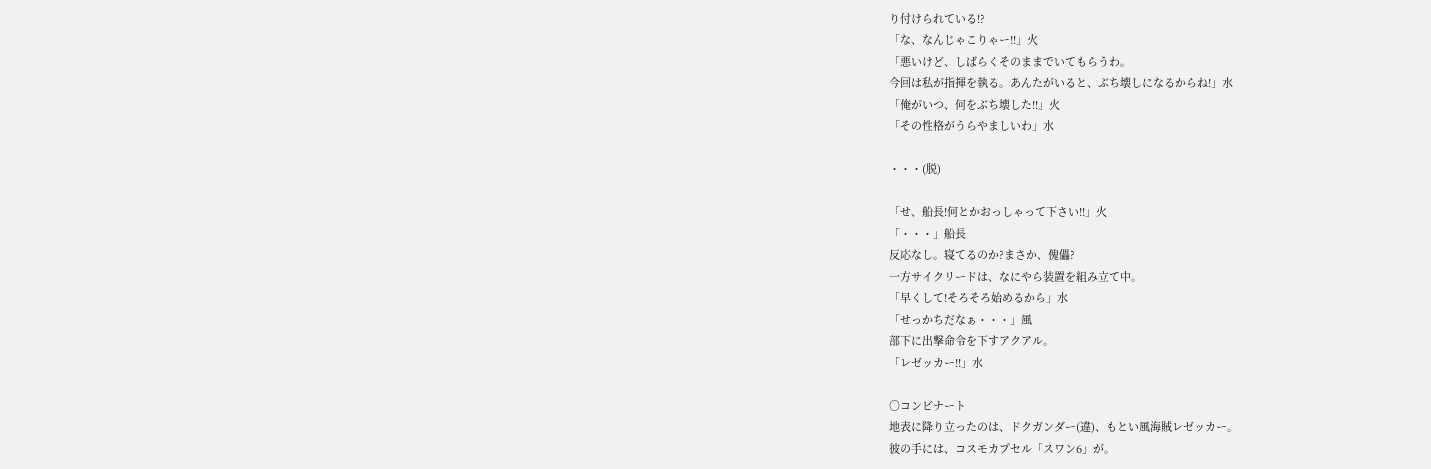り付けられている!?
「な、なんじゃこりゃー!!」火
「悪いけど、しばらくそのままでいてもらうわ。
今回は私が指揮を執る。あんたがいると、ぶち壊しになるからね!」水
「俺がいつ、何をぶち壊した!!」火
「その性格がうらやましいわ」水

・・・(脱)

「せ、船長!何とかおっしゃって下さい!!」火
「・・・」船長
反応なし。寝てるのか?まさか、傀儡?
一方サイクリードは、なにやら装置を組み立て中。
「早くして!そろそろ始めるから」水
「せっかちだなぁ・・・」風
部下に出撃命令を下すアクアル。
「レゼッカー!!」水

○コンビナート
地表に降り立ったのは、ドクガンダー(違)、もとい風海賊レゼッカー。
彼の手には、コスモカプセル「スワン6」が。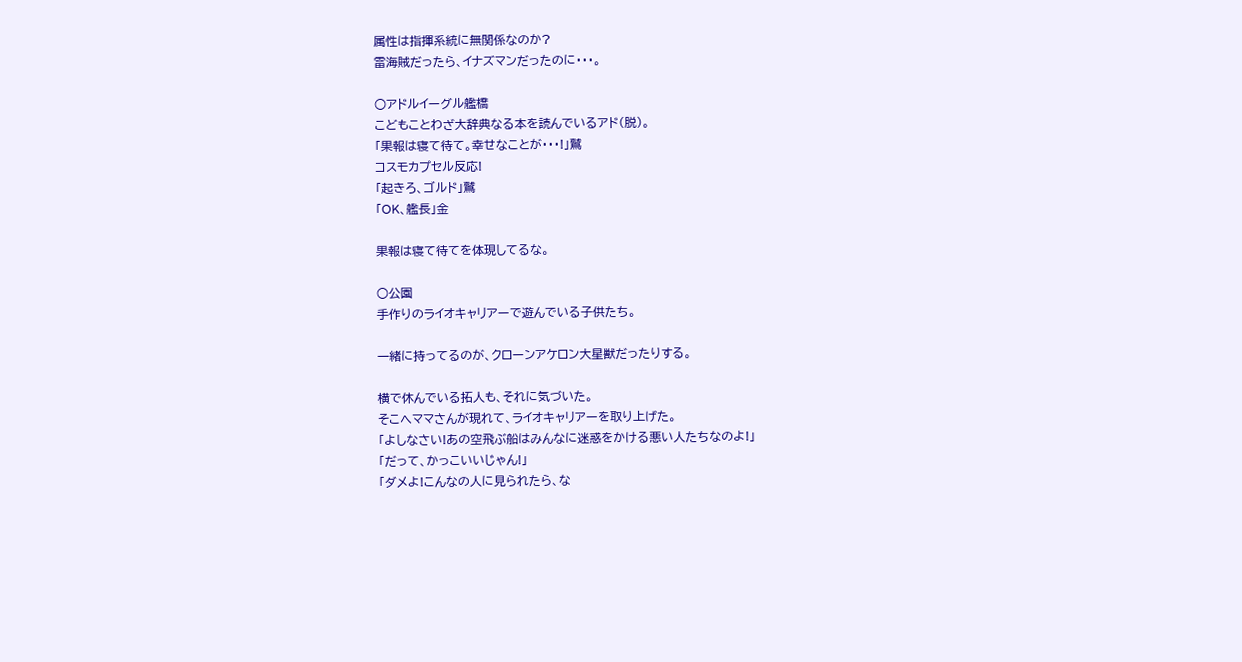属性は指揮系統に無関係なのか?
雷海賊だったら、イナズマンだったのに・・・。

○アドルイーグル艦橋
こどもことわざ大辞典なる本を読んでいるアド(脱)。
「果報は寝て待て。幸せなことが・・・!」鷲
コスモカプセル反応!
「起きろ、ゴルド」鷲
「OK、艦長」金

果報は寝て待てを体現してるな。

○公園
手作りのライオキャリアーで遊んでいる子供たち。

一緒に持ってるのが、クローンアケロン大星獣だったりする。

横で休んでいる拓人も、それに気づいた。
そこへママさんが現れて、ライオキャリアーを取り上げた。
「よしなさい!あの空飛ぶ船はみんなに迷惑をかける悪い人たちなのよ!」
「だって、かっこいいじゃん!」
「ダメよ!こんなの人に見られたら、な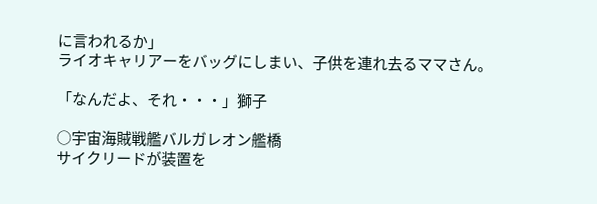に言われるか」
ライオキャリアーをバッグにしまい、子供を連れ去るママさん。

「なんだよ、それ・・・」獅子

○宇宙海賊戦艦バルガレオン艦橋
サイクリードが装置を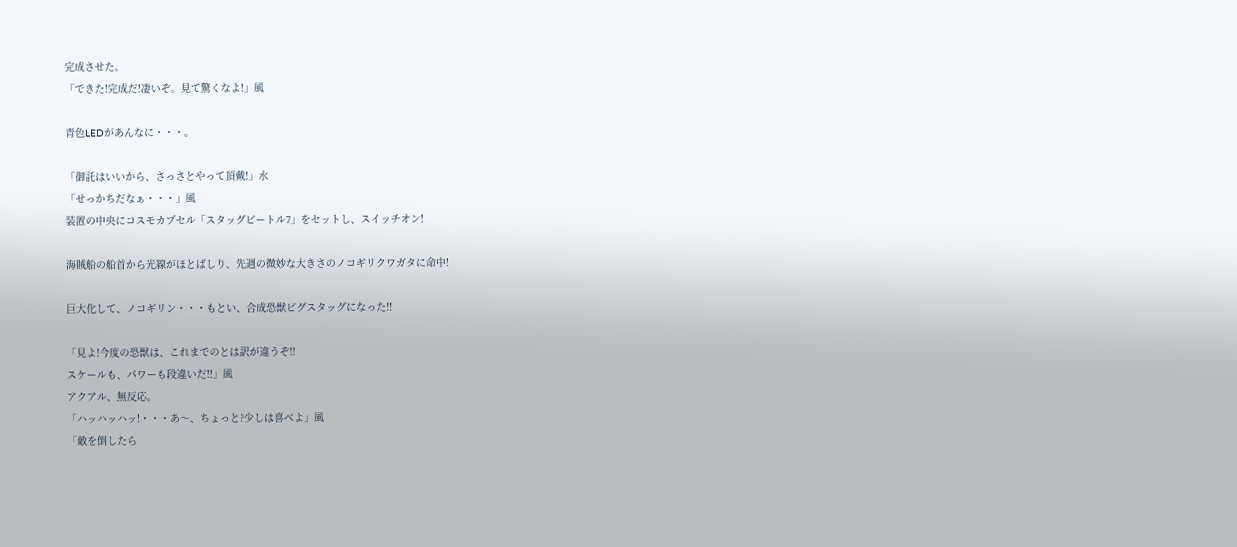完成させた。
「できた!完成だ!凄いぞ。見て驚くなよ!」風

青色LEDがあんなに・・・。

「御託はいいから、さっさとやって頂戴!」水
「せっかちだなぁ・・・」風
装置の中央にコスモカプセル「スタッグビートル7」をセットし、スイッチオン!

海賊船の船首から光線がほとばしり、先週の微妙な大きさのノコギリクワガタに命中!

巨大化して、ノコギリン・・・もとい、合成恐獣ビグスタッグになった!!

「見よ!今度の恐獣は、これまでのとは訳が違うぞ!!
スケールも、パワーも段違いだ!!」風
アクアル、無反応。
「ハッハッハッ!・・・あ〜、ちょっと?少しは喜べよ」風
「敵を倒したら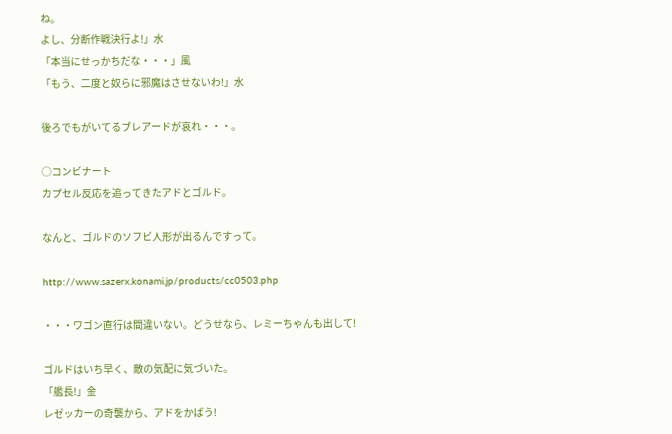ね。
よし、分断作戦決行よ!」水
「本当にせっかちだな・・・」風
「もう、二度と奴らに邪魔はさせないわ!」水

後ろでもがいてるブレアードが哀れ・・・。

○コンビナート
カプセル反応を追ってきたアドとゴルド。

なんと、ゴルドのソフビ人形が出るんですって。

http://www.sazerx.konami.jp/products/cc0503.php

・・・ワゴン直行は間違いない。どうせなら、レミーちゃんも出して!

ゴルドはいち早く、敵の気配に気づいた。
「艦長!」金
レゼッカーの奇襲から、アドをかばう!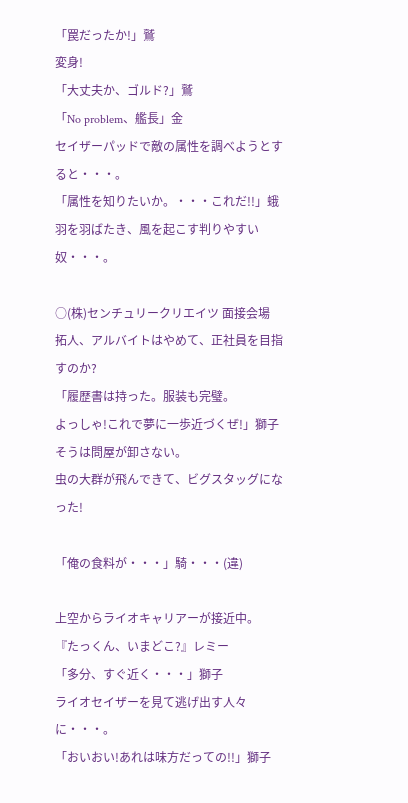「罠だったか!」鷲
変身!
「大丈夫か、ゴルド?」鷲
「No problem、艦長」金
セイザーパッドで敵の属性を調べようとすると・・・。
「属性を知りたいか。・・・これだ!!」蛾
羽を羽ばたき、風を起こす判りやすい奴・・・。

○(株)センチュリークリエイツ 面接会場
拓人、アルバイトはやめて、正社員を目指すのか?
「履歴書は持った。服装も完璧。
よっしゃ!これで夢に一歩近づくぜ!」獅子
そうは問屋が卸さない。
虫の大群が飛んできて、ビグスタッグになった!

「俺の食料が・・・」騎・・・(違)

上空からライオキャリアーが接近中。
『たっくん、いまどこ?』レミー
「多分、すぐ近く・・・」獅子
ライオセイザーを見て逃げ出す人々に・・・。
「おいおい!あれは味方だっての!!」獅子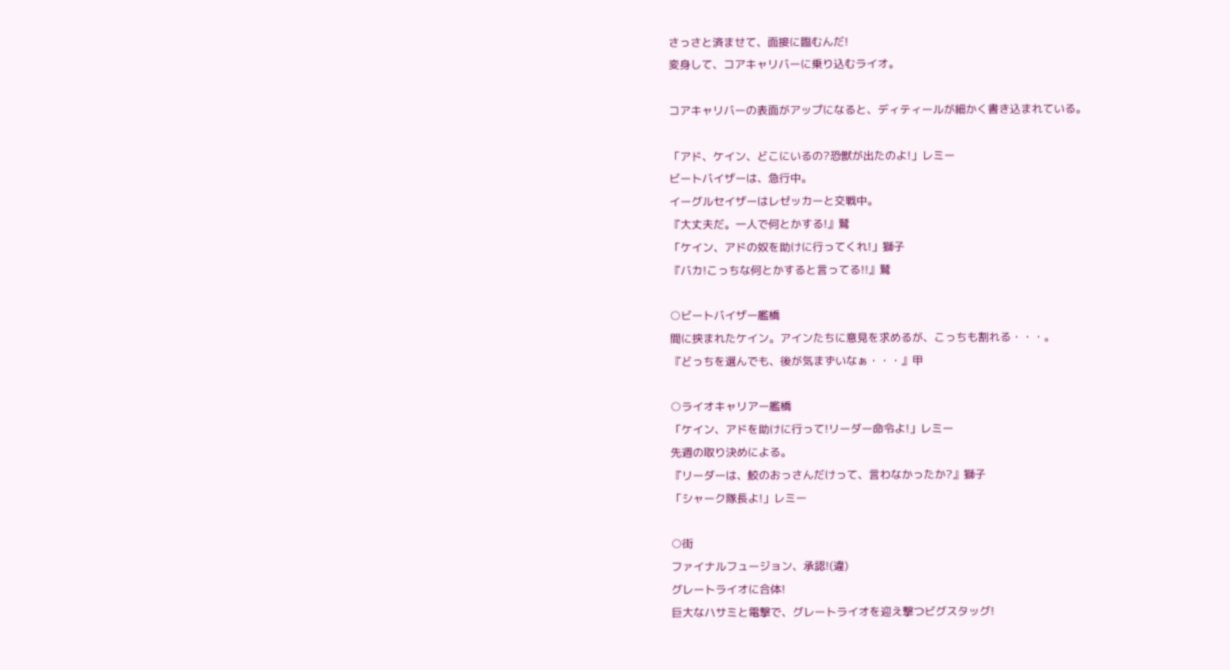さっさと済ませて、面接に臨むんだ!
変身して、コアキャリバーに乗り込むライオ。

コアキャリバーの表面がアップになると、ディティールが細かく書き込まれている。

「アド、ケイン、どこにいるの?恐獣が出たのよ!」レミー
ビートバイザーは、急行中。
イーグルセイザーはレゼッカーと交戦中。
『大丈夫だ。一人で何とかする!』鷲
「ケイン、アドの奴を助けに行ってくれ!」獅子
『バカ!こっちな何とかすると言ってる!!』鷲

○ビートバイザー艦橋
間に挟まれたケイン。アインたちに意見を求めるが、こっちも割れる・・・。
『どっちを選んでも、後が気まずいなぁ・・・』甲

○ライオキャリアー艦橋
「ケイン、アドを助けに行って!リーダー命令よ!」レミー
先週の取り決めによる。
『リーダーは、鮫のおっさんだけって、言わなかったか?』獅子
「シャーク隊長よ!」レミー

○街
ファイナルフュージョン、承認!(違)
グレートライオに合体!
巨大なハサミと電撃で、グレートライオを迎え撃つビグスタッグ!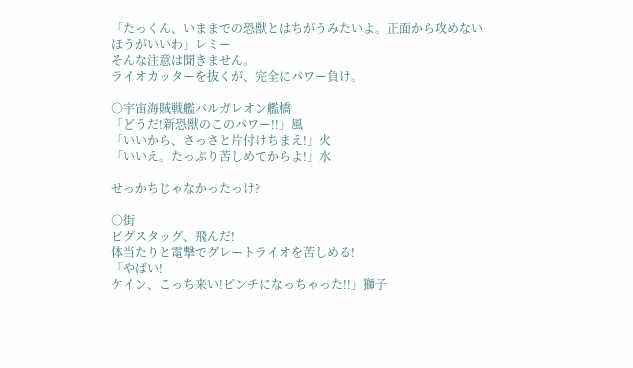「たっくん、いままでの恐獣とはちがうみたいよ。正面から攻めないほうがいいわ」レミー
そんな注意は聞きません。
ライオカッターを抜くが、完全にパワー負け。

○宇宙海賊戦艦バルガレオン艦橋
「どうだ!新恐獣のこのパワー!!」風
「いいから、さっさと片付けちまえ!」火
「いいえ。たっぷり苦しめてからよ!」水

せっかちじゃなかったっけ?

○街
ビグスタッグ、飛んだ!
体当たりと電撃でグレートライオを苦しめる!
「やばい!
ケイン、こっち来い!ピンチになっちゃった!!」獅子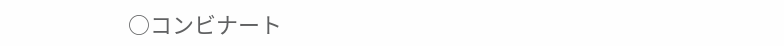○コンビナート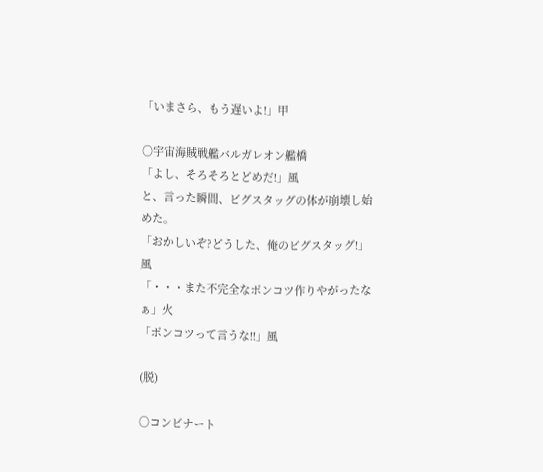「いまさら、もう遅いよ!」甲

○宇宙海賊戦艦バルガレオン艦橋
「よし、そろそろとどめだ!」風
と、言った瞬間、ビグスタッグの体が崩壊し始めた。
「おかしいぞ?どうした、俺のビグスタッグ!」風
「・・・また不完全なポンコツ作りやがったなぁ」火
「ポンコツって言うな!!」風

(脱)

○コンビナート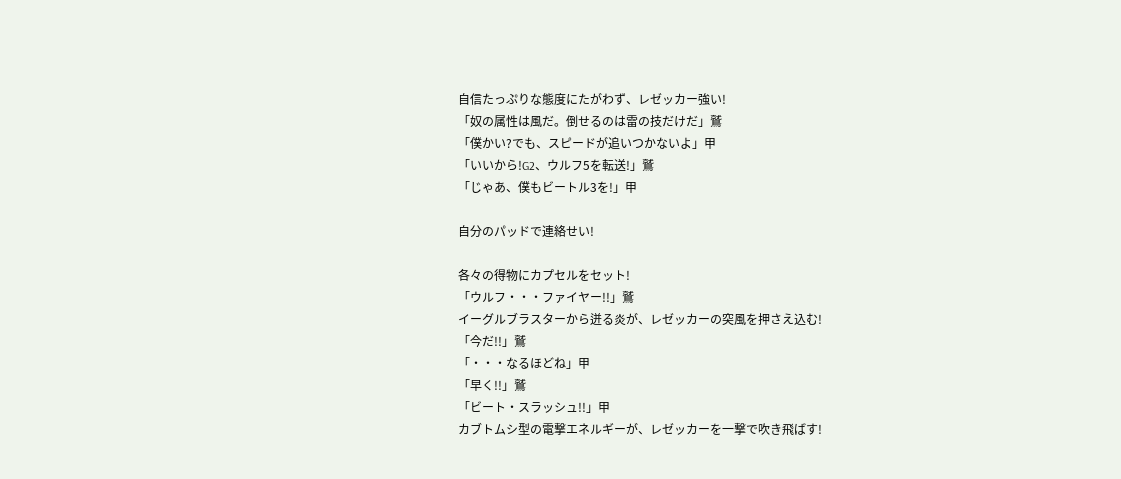自信たっぷりな態度にたがわず、レゼッカー強い!
「奴の属性は風だ。倒せるのは雷の技だけだ」鷲
「僕かい?でも、スピードが追いつかないよ」甲
「いいから!G2、ウルフ5を転送!」鷲
「じゃあ、僕もビートル3を!」甲

自分のパッドで連絡せい!

各々の得物にカプセルをセット!
「ウルフ・・・ファイヤー!!」鷲
イーグルブラスターから迸る炎が、レゼッカーの突風を押さえ込む!
「今だ!!」鷲
「・・・なるほどね」甲
「早く!!」鷲
「ビート・スラッシュ!!」甲
カブトムシ型の電撃エネルギーが、レゼッカーを一撃で吹き飛ばす!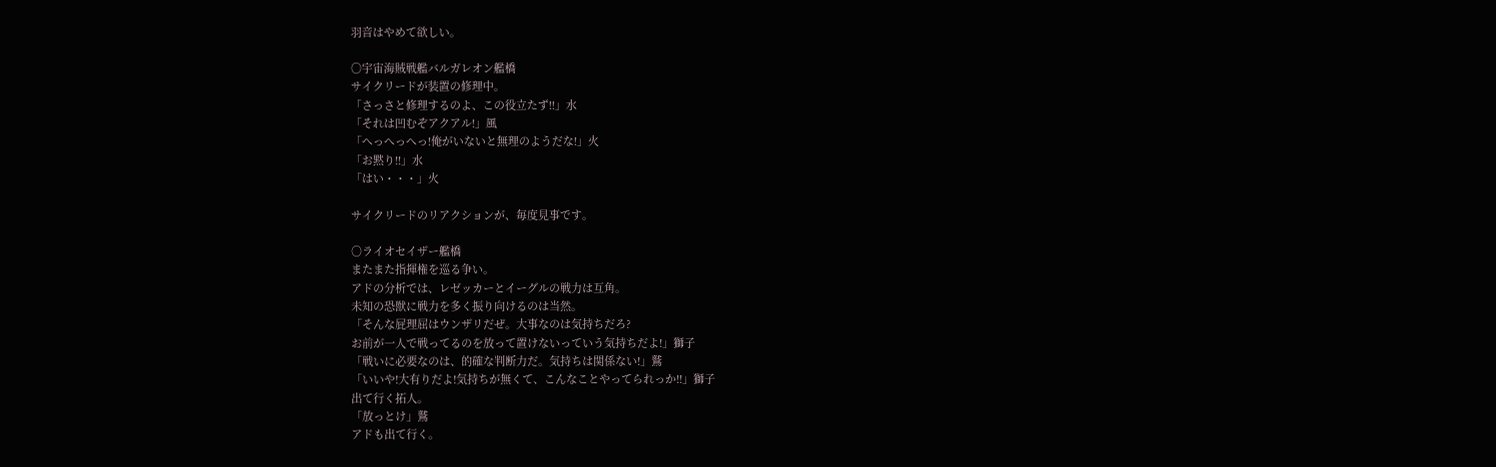羽音はやめて欲しい。

○宇宙海賊戦艦バルガレオン艦橋
サイクリードが装置の修理中。
「さっさと修理するのよ、この役立たず!!」水
「それは凹むぞアクアル!」風
「へっへっへっ!俺がいないと無理のようだな!」火
「お黙り!!」水
「はい・・・」火

サイクリードのリアクションが、毎度見事です。

○ライオセイザー艦橋
またまた指揮権を巡る争い。
アドの分析では、レゼッカーとイーグルの戦力は互角。
未知の恐獣に戦力を多く振り向けるのは当然。
「そんな屁理屈はウンザリだぜ。大事なのは気持ちだろ?
お前が一人で戦ってるのを放って置けないっていう気持ちだよ!」獅子
「戦いに必要なのは、的確な判断力だ。気持ちは関係ない!」鷲
「いいや!大有りだよ!気持ちが無くて、こんなことやってられっか!!」獅子
出て行く拓人。
「放っとけ」鷲
アドも出て行く。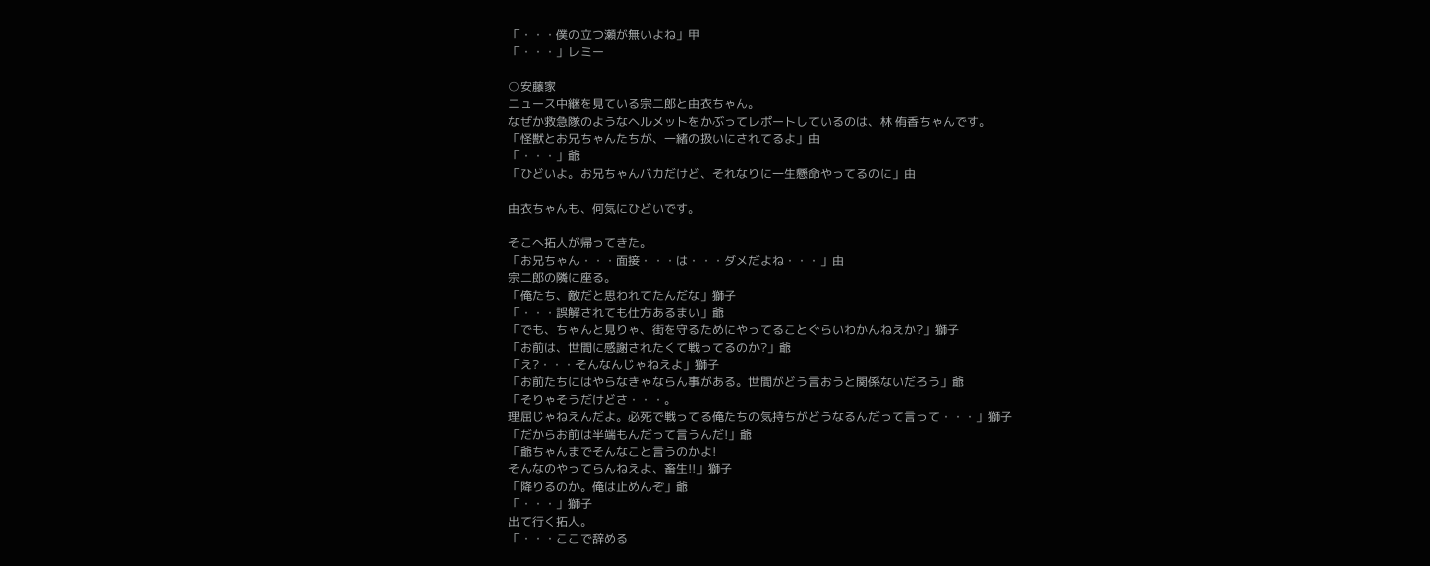「・・・僕の立つ瀬が無いよね」甲
「・・・」レミー

○安藤家
ニュース中継を見ている宗二郎と由衣ちゃん。
なぜか救急隊のようなヘルメットをかぶってレポートしているのは、林 侑香ちゃんです。
「怪獣とお兄ちゃんたちが、一緒の扱いにされてるよ」由
「・・・」爺
「ひどいよ。お兄ちゃんバカだけど、それなりに一生懸命やってるのに」由

由衣ちゃんも、何気にひどいです。

そこへ拓人が帰ってきた。
「お兄ちゃん・・・面接・・・は・・・ダメだよね・・・」由
宗二郎の隣に座る。
「俺たち、敵だと思われてたんだな」獅子
「・・・誤解されても仕方あるまい」爺
「でも、ちゃんと見りゃ、街を守るためにやってることぐらいわかんねえか?」獅子
「お前は、世間に感謝されたくて戦ってるのか?」爺
「え?・・・そんなんじゃねえよ」獅子
「お前たちにはやらなきゃならん事がある。世間がどう言おうと関係ないだろう」爺
「そりゃそうだけどさ・・・。
理屈じゃねえんだよ。必死で戦ってる俺たちの気持ちがどうなるんだって言って・・・」獅子
「だからお前は半端もんだって言うんだ!」爺
「爺ちゃんまでそんなこと言うのかよ!
そんなのやってらんねえよ、畜生!!」獅子
「降りるのか。俺は止めんぞ」爺
「・・・」獅子
出て行く拓人。
「・・・ここで辞める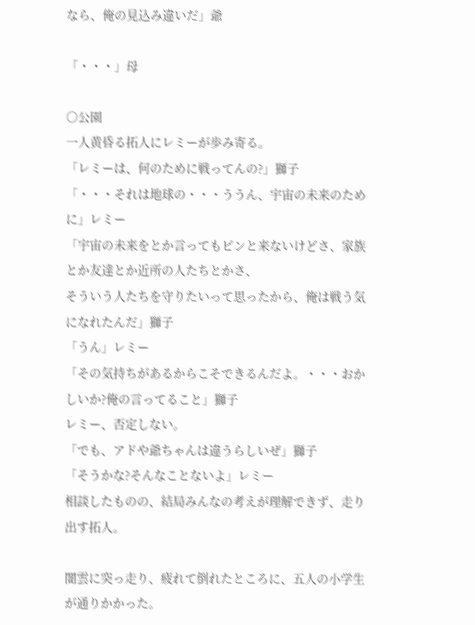なら、俺の見込み違いだ」爺

「・・・」母

○公園
一人黄昏る拓人にレミーが歩み寄る。
「レミーは、何のために戦ってんの?」獅子
「・・・それは地球の・・・ううん、宇宙の未来のために」レミー
「宇宙の未来をとか言ってもピンと来ないけどさ、家族とか友達とか近所の人たちとかさ、
そういう人たちを守りたいって思ったから、俺は戦う気になれたんだ」獅子
「うん」レミー
「その気持ちがあるからこそできるんだよ。・・・おかしいか?俺の言ってること」獅子
レミー、否定しない。
「でも、アドや爺ちゃんは違うらしいぜ」獅子
「そうかな?そんなことないよ」レミー
相談したものの、結局みんなの考えが理解できず、走り出す拓人。

闇雲に突っ走り、疲れて倒れたところに、五人の小学生が通りかかった。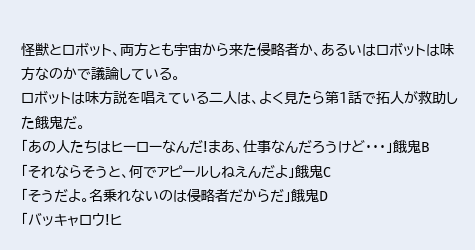怪獣とロボット、両方とも宇宙から来た侵略者か、あるいはロボットは味方なのかで議論している。
ロボットは味方説を唱えている二人は、よく見たら第1話で拓人が救助した餓鬼だ。
「あの人たちはヒーローなんだ!まあ、仕事なんだろうけど・・・」餓鬼B
「それならそうと、何でアピールしねえんだよ」餓鬼C
「そうだよ。名乗れないのは侵略者だからだ」餓鬼D
「バッキャロウ!ヒ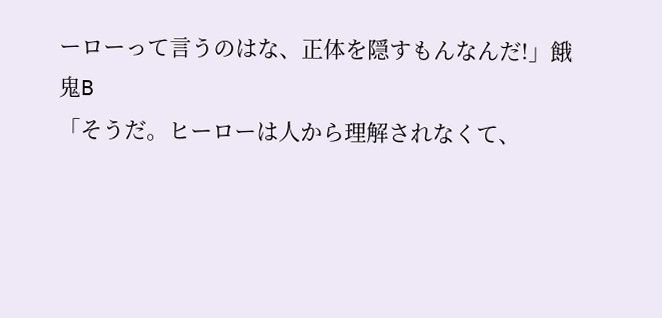ーローって言うのはな、正体を隠すもんなんだ!」餓鬼B
「そうだ。ヒーローは人から理解されなくて、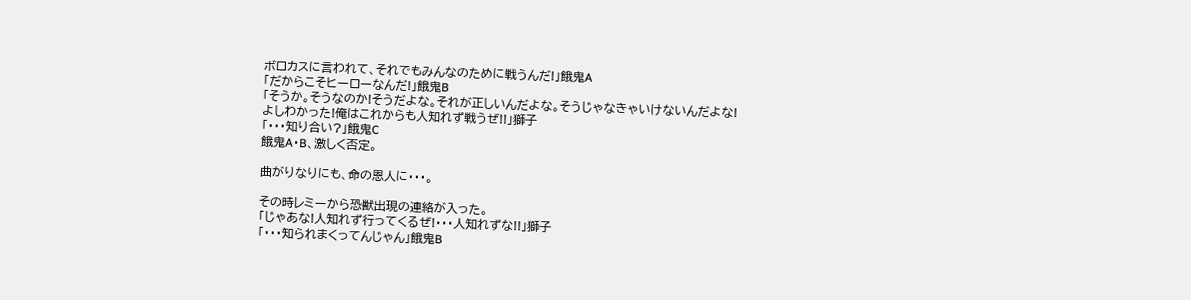ボロカスに言われて、それでもみんなのために戦うんだ!」餓鬼A
「だからこそヒーローなんだ!」餓鬼B
「そうか。そうなのか!そうだよな。それが正しいんだよな。そうじゃなきゃいけないんだよな!
よしわかった!俺はこれからも人知れず戦うぜ!!」獅子
「・・・知り合い?」餓鬼C
餓鬼A・B、激しく否定。

曲がりなりにも、命の恩人に・・・。

その時レミーから恐獣出現の連絡が入った。
「じゃあな!人知れず行ってくるぜ!・・・人知れずな!!」獅子
「・・・知られまくってんじゃん」餓鬼B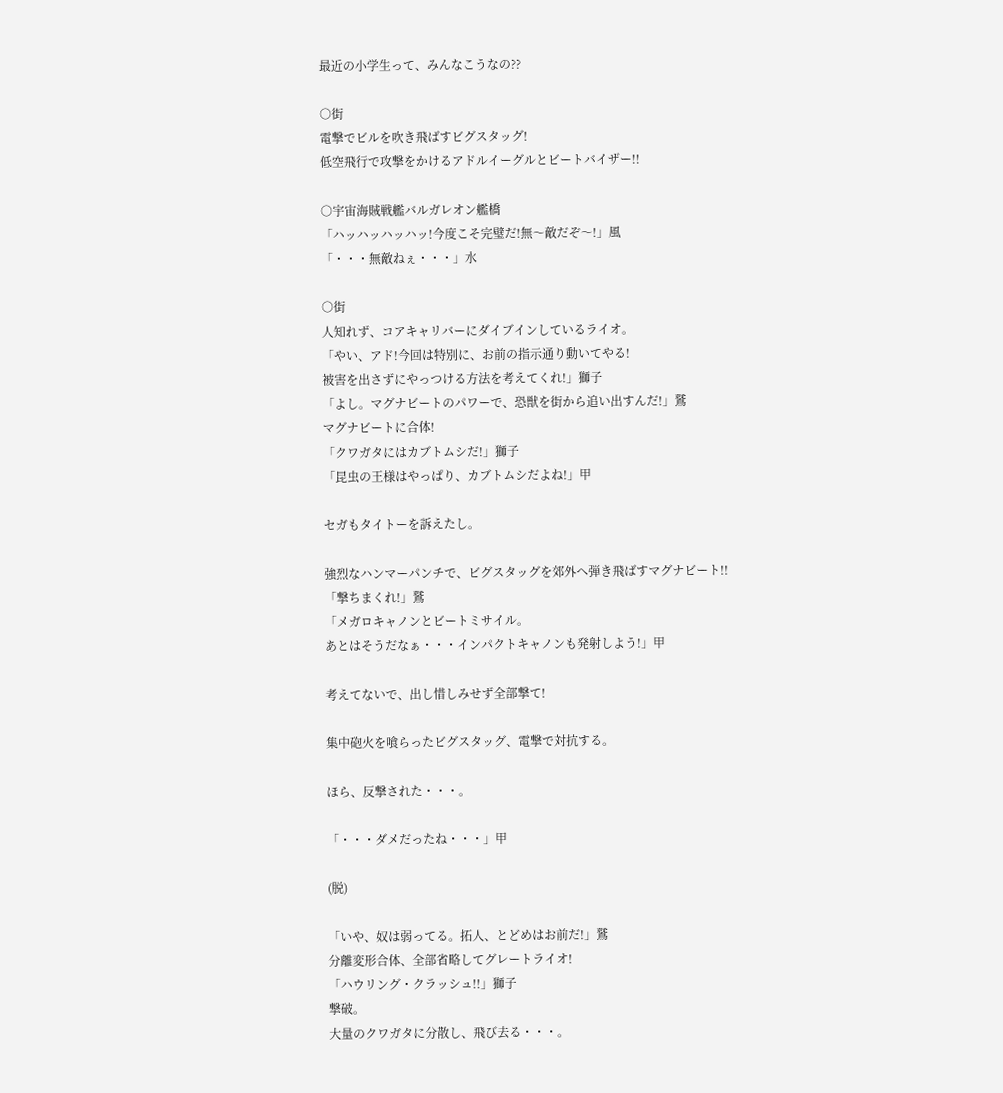最近の小学生って、みんなこうなの??

○街
電撃でビルを吹き飛ばすビグスタッグ!
低空飛行で攻撃をかけるアドルイーグルとビートバイザー!!

○宇宙海賊戦艦バルガレオン艦橋
「ハッハッハッハッ!今度こそ完璧だ!無〜敵だぞ〜!」風
「・・・無敵ねぇ・・・」水

○街
人知れず、コアキャリバーにダイブインしているライオ。
「やい、アド!今回は特別に、お前の指示通り動いてやる!
被害を出さずにやっつける方法を考えてくれ!」獅子
「よし。マグナビートのパワーで、恐獣を街から追い出すんだ!」鷲
マグナビートに合体!
「クワガタにはカブトムシだ!」獅子
「昆虫の王様はやっぱり、カブトムシだよね!」甲

セガもタイトーを訴えたし。

強烈なハンマーパンチで、ビグスタッグを郊外へ弾き飛ばすマグナビート!!
「撃ちまくれ!」鷲
「メガロキャノンとビートミサイル。
あとはそうだなぁ・・・インパクトキャノンも発射しよう!」甲

考えてないで、出し惜しみせず全部撃て!

集中砲火を喰らったビグスタッグ、電撃で対抗する。

ほら、反撃された・・・。

「・・・ダメだったね・・・」甲

(脱)

「いや、奴は弱ってる。拓人、とどめはお前だ!」鷲
分離変形合体、全部省略してグレートライオ!
「ハウリング・クラッシュ!!」獅子
撃破。
大量のクワガタに分散し、飛び去る・・・。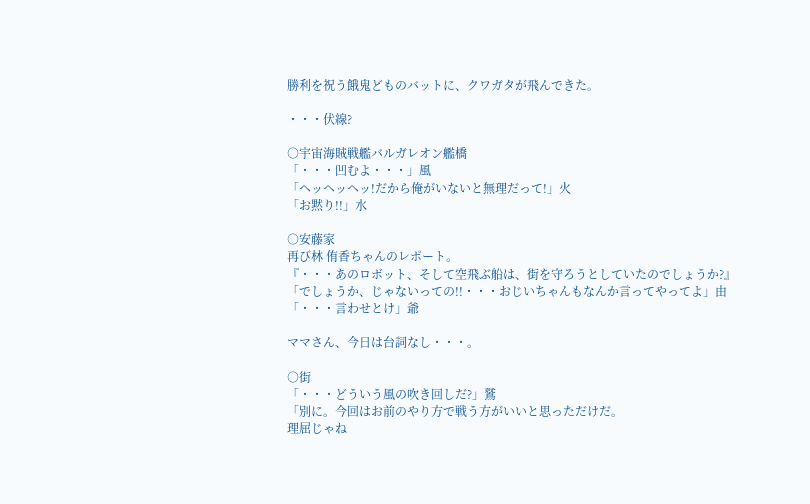勝利を祝う餓鬼どものバットに、クワガタが飛んできた。

・・・伏線?

○宇宙海賊戦艦バルガレオン艦橋
「・・・凹むよ・・・」風
「ヘッヘッヘッ!だから俺がいないと無理だって!」火
「お黙り!!」水

○安藤家
再び林 侑香ちゃんのレポート。
『・・・あのロボット、そして空飛ぶ船は、街を守ろうとしていたのでしょうか?』
「でしょうか、じゃないっての!!・・・おじいちゃんもなんか言ってやってよ」由
「・・・言わせとけ」爺

ママさん、今日は台詞なし・・・。

○街
「・・・どういう風の吹き回しだ?」鷲
「別に。今回はお前のやり方で戦う方がいいと思っただけだ。
理屈じゃね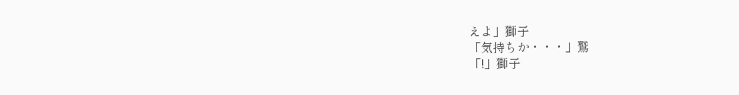えよ」獅子
「気持ちか・・・」鷲
「!」獅子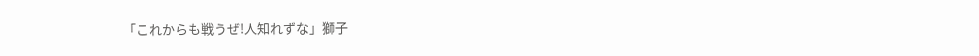「これからも戦うぜ!人知れずな」獅子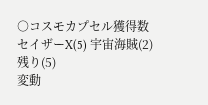○コスモカプセル獲得数
セイザーX(5) 宇宙海賊(2)
残り(5)
変動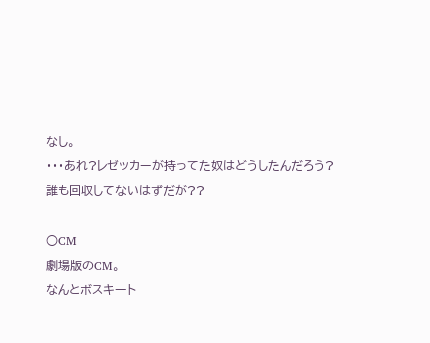なし。
・・・あれ?レゼッカーが持ってた奴はどうしたんだろう?
誰も回収してないはずだが??

○CM
劇場版のCM。
なんとボスキート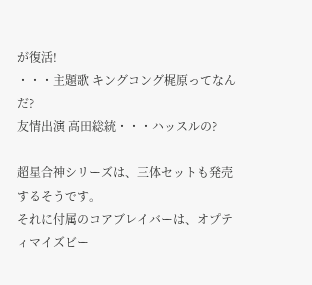が復活!
・・・主題歌 キングコング梶原ってなんだ?
友情出演 高田総統・・・ハッスルの?

超星合神シリーズは、三体セットも発売するそうです。
それに付属のコアブレイバーは、オプティマイズビー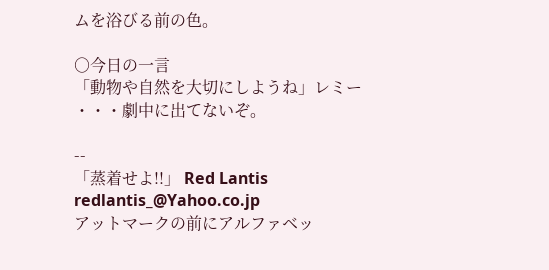ムを浴びる前の色。

○今日の一言
「動物や自然を大切にしようね」レミー
・・・劇中に出てないぞ。

--
「蒸着せよ!!」 Red Lantis redlantis_@Yahoo.co.jp
アットマークの前にアルファベッ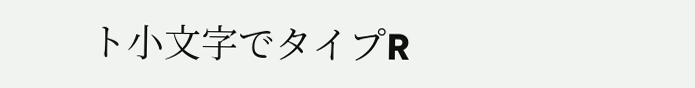ト小文字でタイプR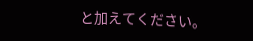と加えてください。